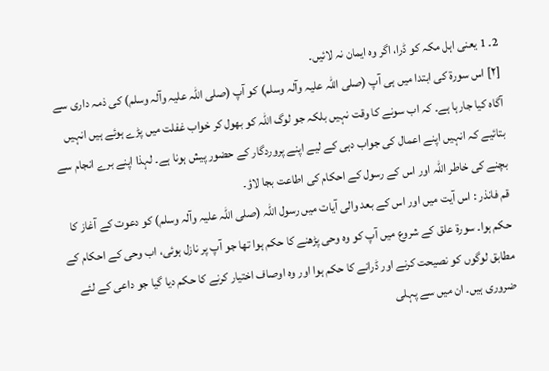2۔ 1 یعنی اہل مکہ کو ڈرا، اگر وہ ایمان نہ لائیں۔
[٢] اس سورة کی ابتدا میں ہی آپ (صلی اللہ علیہ وآلہ وسلم) کو آپ (صلی اللہ علیہ وآلہ وسلم) کی ذمہ داری سے آگاہ کیا جارہا ہے۔ کہ اب سونے کا وقت نہیں بلکہ جو لوگ اللہ کو بھول کر خواب غفلت میں پڑے ہوئے ہیں انہیں بتائیے کہ انہیں اپنے اعمال کی جواب دہی کے لیے اپنے پروردگار کے حضور پیش ہونا ہے۔ لہذا اپنے برے انجام سے بچنے کی خاطر اللہ اور اس کے رسول کے احکام کی اطاعت بجا لاؤ۔
قم فانذر : اس آیت میں اور اس کے بعد والی آیات میں رسول اللہ (صلی اللہ علیہ وآلہ وسلم) کو دعوت کے آغاز کا حکم ہوا۔ سورة علق کے شروع میں آپ کو وہ وحی پڑھنے کا حکم ہوا تھا جو آپ پر نازل ہوئی، اب وحی کے احکام کے مطابق لوگوں کو نصیحت کرنے اور ڈرانے کا حکم ہوا اور وہ اوصاف اختیار کرنے کا حکم دیا گیا جو داعی کے لئے ضروری ہیں۔ ان میں سے پہلی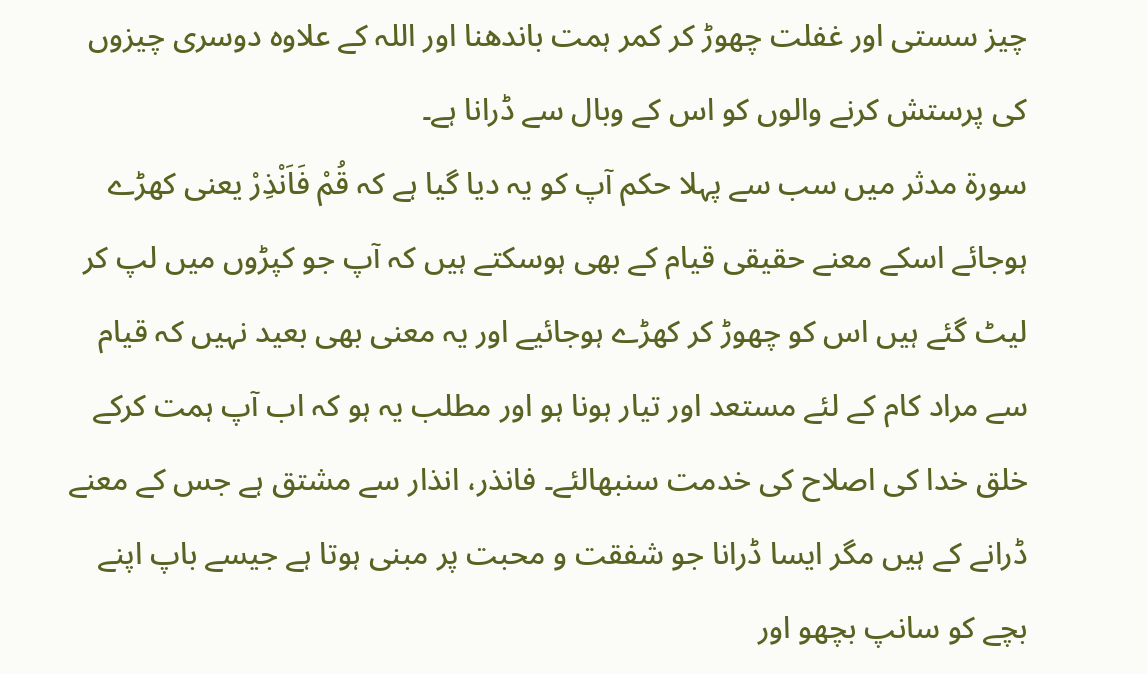چیز سستی اور غفلت چھوڑ کر کمر ہمت باندھنا اور اللہ کے علاوہ دوسری چیزوں کی پرستش کرنے والوں کو اس کے وبال سے ڈرانا ہے۔
سورة مدثر میں سب سے پہلا حکم آپ کو یہ دیا گیا ہے کہ قُمْ فَاَنْذِرْ یعنی کھڑے ہوجائے اسکے معنے حقیقی قیام کے بھی ہوسکتے ہیں کہ آپ جو کپڑوں میں لپ کر لیٹ گئے ہیں اس کو چھوڑ کر کھڑے ہوجائیے اور یہ معنی بھی بعید نہیں کہ قیام سے مراد کام کے لئے مستعد اور تیار ہونا ہو اور مطلب یہ ہو کہ اب آپ ہمت کرکے خلق خدا کی اصلاح کی خدمت سنبھالئے۔ فانذر، انذار سے مشتق ہے جس کے معنے ڈرانے کے ہیں مگر ایسا ڈرانا جو شفقت و محبت پر مبنی ہوتا ہے جیسے باپ اپنے بچے کو سانپ بچھو اور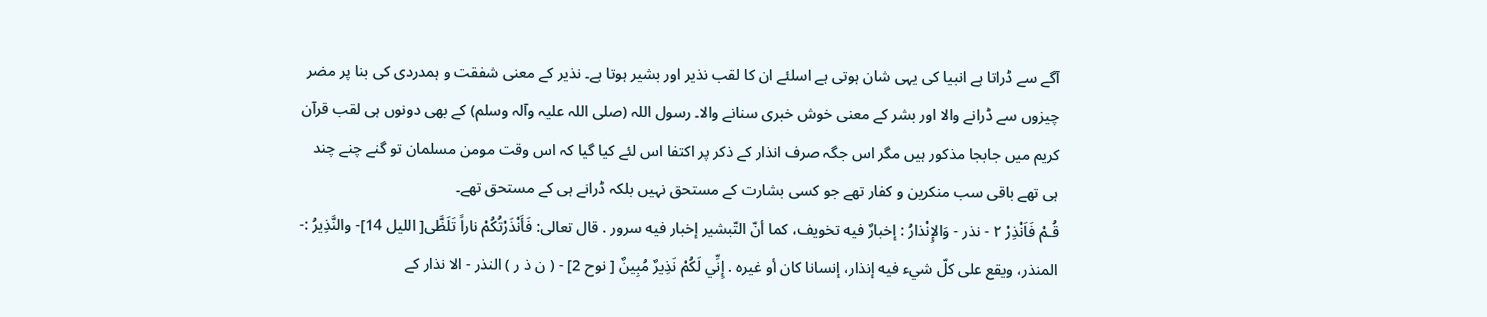آگے سے ڈراتا ہے انبیا کی یہی شان ہوتی ہے اسلئے ان کا لقب نذیر اور بشیر ہوتا ہے۔ نذیر کے معنی شفقت و ہمدردی کی بنا پر مضر چیزوں سے ڈرانے والا اور بشر کے معنی خوش خبری سنانے والا۔ رسول اللہ (صلی اللہ علیہ وآلہ وسلم) کے بھی دونوں ہی لقب قرآن کریم میں جابجا مذکور ہیں مگر اس جگہ صرف انذار کے ذکر پر اکتفا اس لئے کیا گیا کہ اس وقت مومن مسلمان تو گنے چنے چند ہی تھے باقی سب منکرین و کفار تھے جو کسی بشارت کے مستحق نہیں بلکہ ڈرانے ہی کے مستحق تھے۔
قُـمْ فَاَنْذِرْ ٢ - نذر - وَالإِنْذارُ : إخبارٌ فيه تخویف، كما أنّ التّبشیر إخبار فيه سرور . قال تعالی: فَأَنْذَرْتُكُمْ ناراً تَلَظَّى[ اللیل 14]- والنَّذِيرُ :- المنذر، ويقع علی كلّ شيء فيه إنذار، إنسانا کان أو غيره . إِنِّي لَكُمْ نَذِيرٌ مُبِينٌ [ نوح 2] - ( ن ذ ر ) النذر - الا نذار کے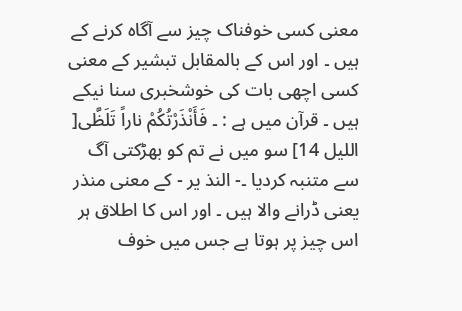معنی کسی خوفناک چیز سے آگاہ کرنے کے ہیں ۔ اور اس کے بالمقابل تبشیر کے معنی کسی اچھی بات کی خوشخبری سنا نیکے ہیں ۔ قرآن میں ہے : ۔ فَأَنْذَرْتُكُمْ ناراً تَلَظَّى[ اللیل 14] سو میں نے تم کو بھڑکتی آگ سے متنبہ کردیا ۔- النذ یر - کے معنی منذر یعنی ڈرانے والا ہیں ۔ اور اس کا اطلاق ہر اس چیز پر ہوتا ہے جس میں خوف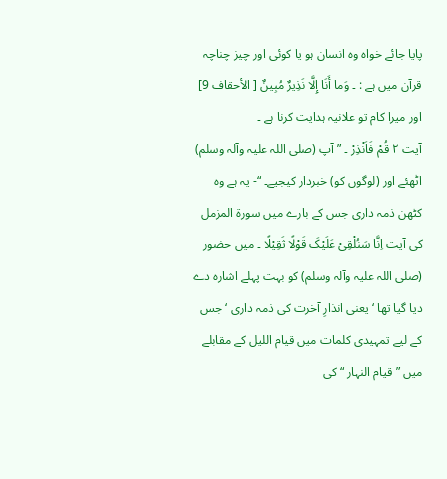پایا جائے خواہ وہ انسان ہو یا کوئی اور چیز چناچہ قرآن میں ہے : ۔ وَما أَنَا إِلَّا نَذِيرٌ مُبِينٌ [ الأحقاف 9] اور میرا کام تو علانیہ ہدایت کرنا ہے ۔
آیت ٢ قُمْ فَاَنْذِرْ ۔ ” آپ (صلی اللہ علیہ وآلہ وسلم) اٹھئے اور (لوگوں کو) خبردار کیجیے۔ “- یہ ہے وہ کٹھن ذمہ داری جس کے بارے میں سورة المزمل کی آیت اِنَّا سَنُلْقِیْ عَلَیْکَ قَوْلًا ثَقِیْلًا ۔ میں حضور (صلی اللہ علیہ وآلہ وسلم) کو بہت پہلے اشارہ دے دیا گیا تھا ‘ یعنی انذارِ آخرت کی ذمہ داری ‘ جس کے لیے تمہیدی کلمات میں قیام اللیل کے مقابلے میں ” قیام النہار “ کی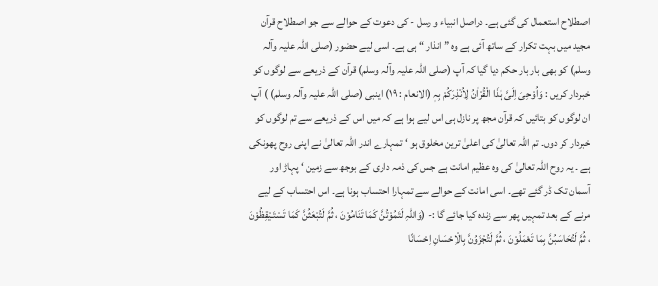اصطلاح استعمال کی گئی ہے۔ دراصل انبیاء و رسل - کی دعوت کے حوالے سے جو اصطلاح قرآن مجید میں بہت تکرار کے ساتھ آئی ہے وہ ” انذار “ ہی ہے۔ اسی لیے حضور (صلی اللہ علیہ وآلہ وسلم) کو بھی بار بار حکم دیا گیا کہ آپ (صلی اللہ علیہ وآلہ وسلم) قرآن کے ذریعے سے لوگوں کو خبردار کریں : وَاُوْحِیَ اِلَیَّ ہٰذَا الْقُرْاٰنُ لِاُنْذِرَکُمْ بِہٖ (الانعام : ١٩) اینبی (صلی اللہ علیہ وآلہ وسلم) ) آپ ان لوگوں کو بتائیں کہ قرآن مجھ پر نازل ہی اس لیے ہوا ہے کہ میں اس کے ذریعے سے تم لوگوں کو خبردار کر دوں۔ تم اللہ تعالیٰ کی اعلیٰ ترین مخلوق ہو ‘ تمہارے اندر اللہ تعالیٰ نے اپنی روح پھونکی ہے ۔ یہ روح اللہ تعالیٰ کی وہ عظیم امانت ہے جس کی ذمہ داری کے بوجھ سے زمین ‘ پہاڑ اور آسمان تک ڈر گئے تھے۔ اسی امانت کے حوالے سے تمہارا احتساب ہونا ہے۔ اس احتساب کے لیے مرنے کے بعد تمہیں پھر سے زندہ کیا جائے گا :- (وَاللّٰہِ لَتَمُوْتُنَّ کَمَا تَنَامُوْنَ ، ثُمَّ لَتُبْعَثُنَّ کَمَا تَسْتَـیْقِظُوْنَ ، ثُمَّ لَتُحَاسَبُنَّ بِمَا تَعْمَلُوْنَ ، ثُمَّ لَتُجْزَوُنَّ بِالْاِحْسَانِ اِحْسَانًا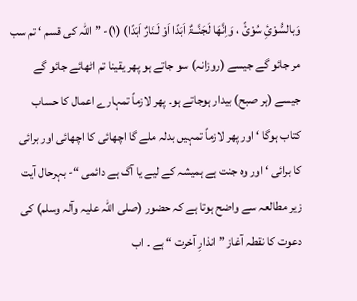وَبالسُّوْئِ سُوْئً ، وَاِنَّھَا لَجَنَّــۃٌ اَبَدًا اَوْ لَـنَارٌ اَبَدًا) (١)- ” اللہ کی قسم ‘ تم سب مر جائو گے جیسے (روزانہ) سو جاتے ہو پھر یقینا تم اٹھائے جائو گے جیسے (ہر صبح) بیدار ہوجاتے ہو۔ پھر لازماً تمہارے اعمال کا حساب کتاب ہوگا ‘ اور پھر لازماً تمہیں بدلہ ملے گا اچھائی کا اچھائی اور برائی کا برائی ‘ اور وہ جنت ہے ہمیشہ کے لیے یا آگ ہے دائمی “- بہرحال آیت زیر مطالعہ سے واضح ہوتا ہے کہ حضور (صلی اللہ علیہ وآلہ وسلم) کی دعوت کا نقطہ آغاز ” انذارِ آخرت “ ہے ۔ اب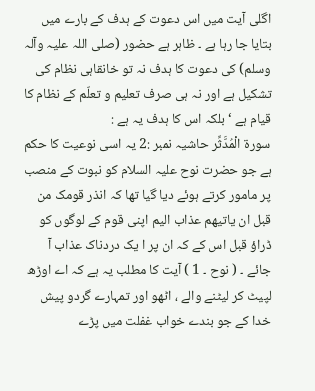اگلی آیت میں اس دعوت کے ہدف کے بارے میں بتایا جا رہا ہے ۔ ظاہر ہے حضور (صلی اللہ علیہ وآلہ وسلم) کی دعوت کا ہدف نہ تو خانقاہی نظام کی تشکیل ہے اور نہ ہی صرف تعلیم و تعلّم کے نظام کا قیام ہے ‘ بلکہ اس کا ہدف یہ ہے :
سورة الْمُدَّثِّر حاشیہ نمبر :2 یہ اسی نوعیت کا حکم ہے جو حضرت نوح علیہ السلام کو نبوت کے منصب پر مامور کرتے ہوئے دیا گیا تھا کہ انذر قومک من قبل ان یاتیھم عذاب الیم اپنی قوم کے لوگوں کو ڈراؤ قبل اس کے کہ ان پر ا یک دردناک عذاب آ جائے ۔ ( نوح ۔ 1 ) آیت کا مطلب یہ ہے کہ اے اوڑھ لپیٹ کر لیٹنے والے ، اٹھو اور تمہارے گردو پیش خدا کے جو بندے خواب غفلت میں پڑے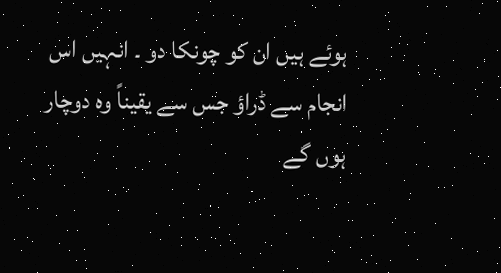ہوئے ہیں ان کو چونکا دو ۔ انہیں اس انجام سے ڈراؤ جس سے یقیناً وہ دوچار ہوں گے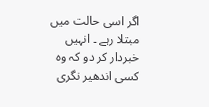اگر اسی حالت میں مبتلا رہے ۔ انہیں خبردار کر دو کہ وہ کسی اندھیر نگری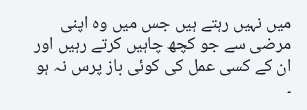میں نہیں رہتے ہیں جس میں وہ اپنی مرضی سے جو کچھ چاہیں کرتے رہیں اور ان کے کسی عمل کی کوئی باز پرس نہ ہو ۔